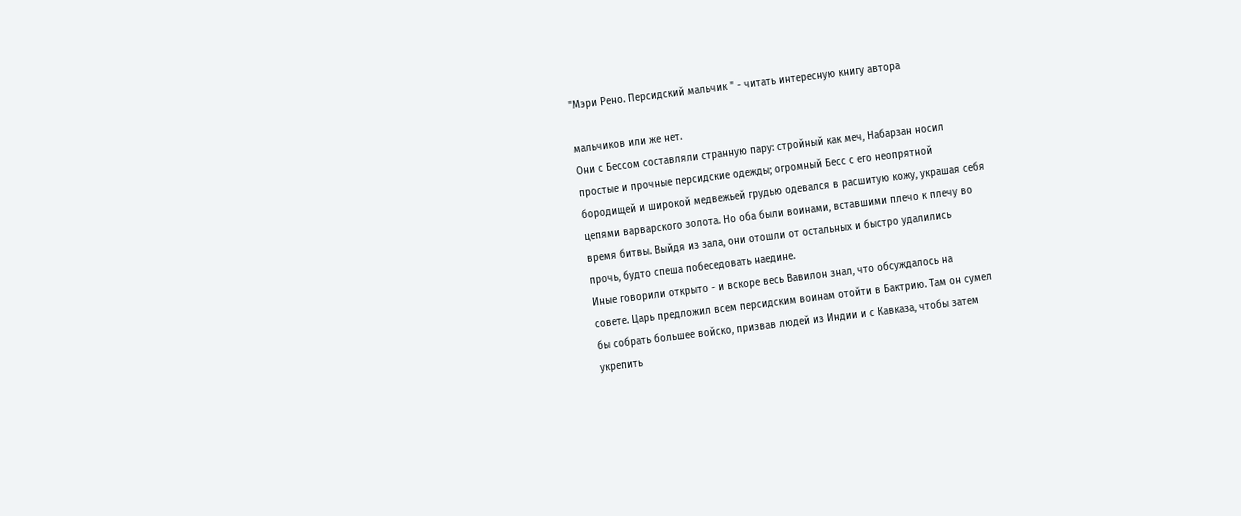"Мэри Рено. Персидский мальчик " - читать интересную книгу автора

мальчиков или же нет.
Они с Бессом составляли странную пару: стройный как меч, Набарзан носил
простые и прочные персидские одежды; огромный Бесс с его неопрятной
бородищей и широкой медвежьей грудью одевался в расшитую кожу, украшая себя
цепями варварского золота. Но оба были воинами, вставшими плечо к плечу во
время битвы. Выйдя из зала, они отошли от остальных и быстро удалились
прочь, будто спеша побеседовать наедине.
Иные говорили открыто - и вскоре весь Вавилон знал, что обсуждалось на
совете. Царь предложил всем персидским воинам отойти в Бактрию. Там он сумел
бы собрать большее войско, призвав людей из Индии и с Кавказа, чтобы затем
укрепить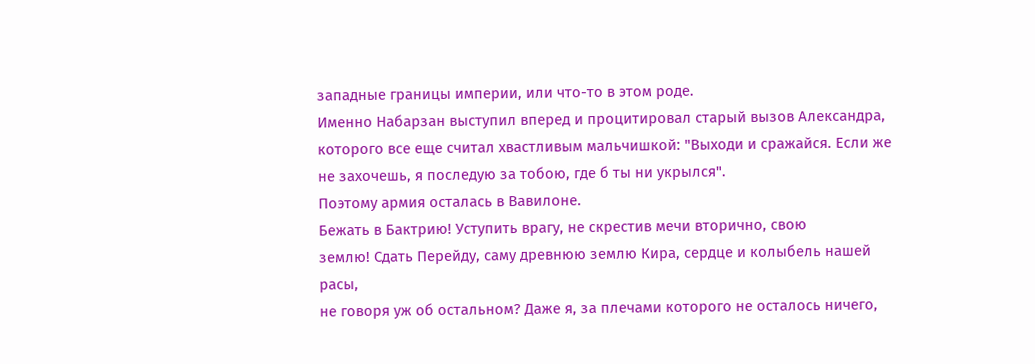западные границы империи, или что-то в этом роде.
Именно Набарзан выступил вперед и процитировал старый вызов Александра,
которого все еще считал хвастливым мальчишкой: "Выходи и сражайся. Если же
не захочешь, я последую за тобою, где б ты ни укрылся".
Поэтому армия осталась в Вавилоне.
Бежать в Бактрию! Уступить врагу, не скрестив мечи вторично, свою
землю! Сдать Перейду, саму древнюю землю Кира, сердце и колыбель нашей расы,
не говоря уж об остальном? Даже я, за плечами которого не осталось ничего,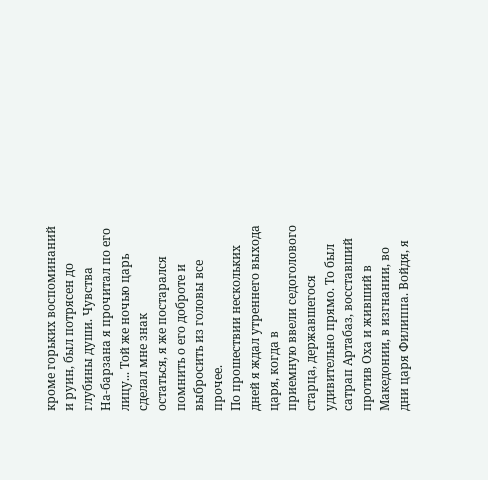кроме горьких воспоминаний и руин, был потрясен до глубины души. Чувства
На-барзана я прочитал по его лицу... Той же ночью царь сделал мне знак
остаться, я же постарался помнить о его доброте и выбросить из головы все
прочее.
По прошествии нескольких дней я ждал утреннего выхода царя, когда в
приемную ввели седоголового старца, державшегося удивительно прямо. То был
сатрап Артабаз, восставший против Оха и живший в Македонии, в изгнании, во
дни царя Филиппа. Войдя, я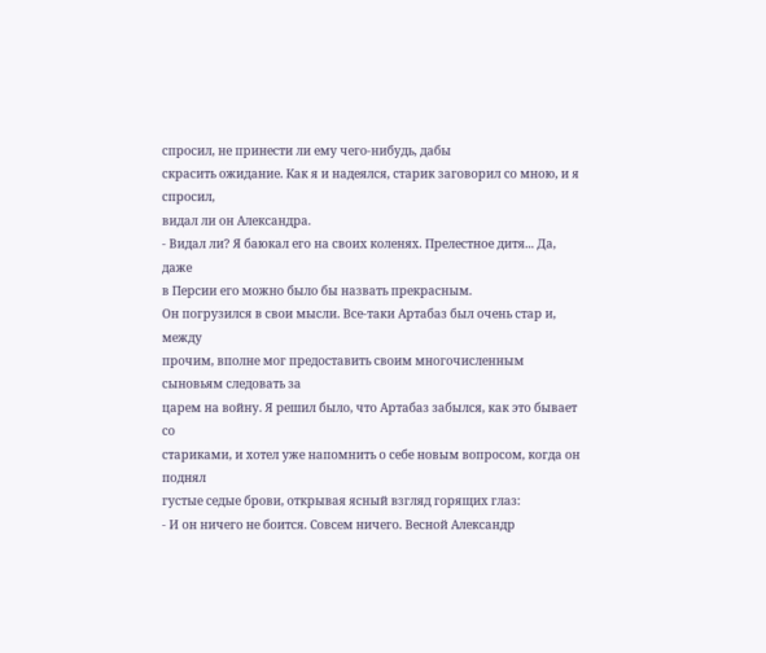спросил, не принести ли ему чего-нибудь, дабы
скрасить ожидание. Как я и надеялся, старик заговорил со мною, и я спросил,
видал ли он Александра.
- Видал ли? Я баюкал его на своих коленях. Прелестное дитя... Да, даже
в Персии его можно было бы назвать прекрасным.
Он погрузился в свои мысли. Все-таки Артабаз был очень стар и, между
прочим, вполне мог предоставить своим многочисленным сыновьям следовать за
царем на войну. Я решил было, что Артабаз забылся, как это бывает со
стариками, и хотел уже напомнить о себе новым вопросом, когда он поднял
густые седые брови, открывая ясный взгляд горящих глаз:
- И он ничего не боится. Совсем ничего. Весной Александр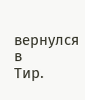вернулся в
Тир.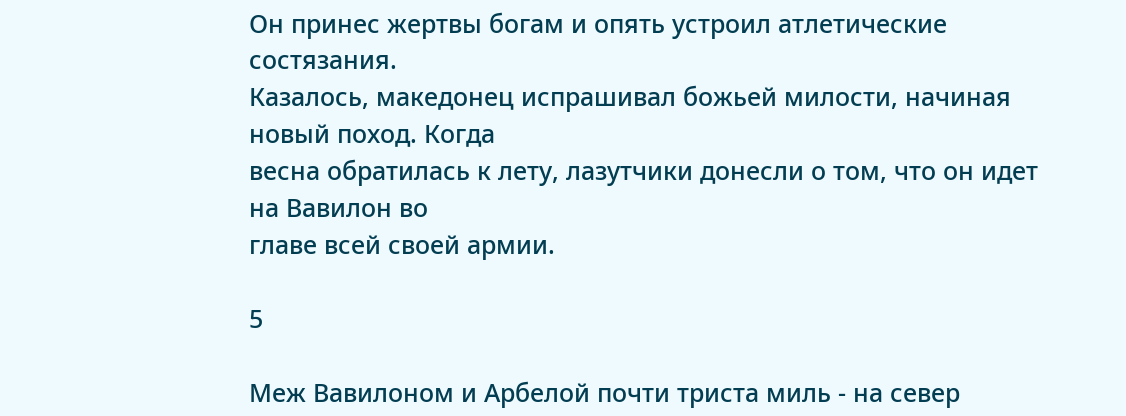Он принес жертвы богам и опять устроил атлетические состязания.
Казалось, македонец испрашивал божьей милости, начиная новый поход. Когда
весна обратилась к лету, лазутчики донесли о том, что он идет на Вавилон во
главе всей своей армии.

5

Меж Вавилоном и Арбелой почти триста миль - на север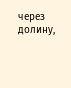через долину,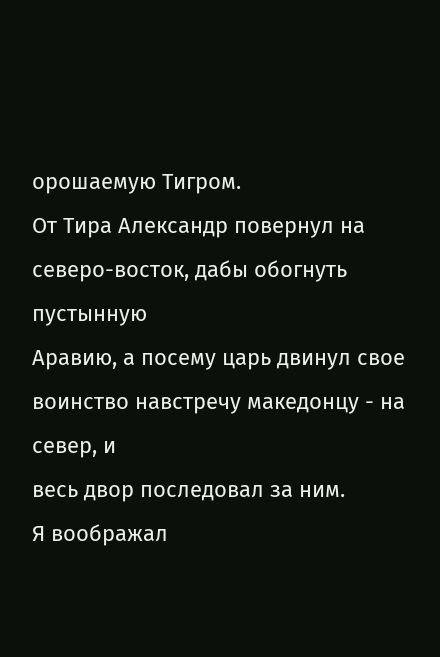орошаемую Тигром.
От Тира Александр повернул на северо-восток, дабы обогнуть пустынную
Аравию, а посему царь двинул свое воинство навстречу македонцу - на север, и
весь двор последовал за ним.
Я воображал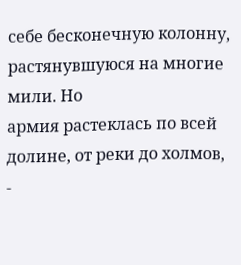себе бесконечную колонну, растянувшуюся на многие мили. Но
армия растеклась по всей долине, от реки до холмов, -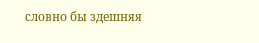словно бы здешняя